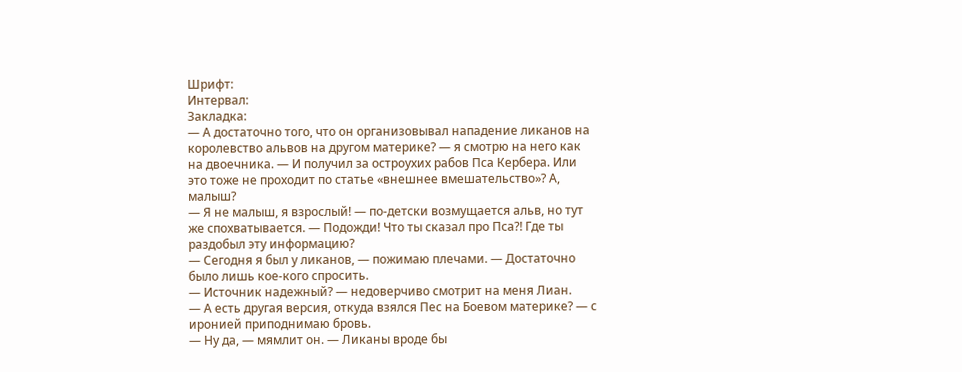Шрифт:
Интервал:
Закладка:
— А достаточно того, что он организовывал нападение ликанов на королевство альвов на другом материке? — я смотрю на него как на двоечника. — И получил за остроухих рабов Пса Кербера. Или это тоже не проходит по статье «внешнее вмешательство»? А, малыш?
— Я не малыш, я взрослый! — по-детски возмущается альв, но тут же спохватывается. — Подожди! Что ты сказал про Пса⁈ Где ты раздобыл эту информацию?
— Сегодня я был у ликанов, — пожимаю плечами. — Достаточно было лишь кое-кого спросить.
— Источник надежный? — недоверчиво смотрит на меня Лиан.
— А есть другая версия, откуда взялся Пес на Боевом материке? — с иронией приподнимаю бровь.
— Ну да, — мямлит он. — Ликаны вроде бы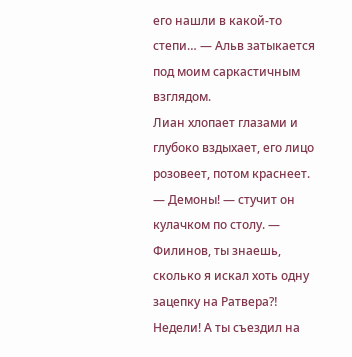его нашли в какой-то степи… — Альв затыкается под моим саркастичным взглядом.
Лиан хлопает глазами и глубоко вздыхает, его лицо розовеет, потом краснеет.
— Демоны! — стучит он кулачком по столу. — Филинов, ты знаешь, сколько я искал хоть одну зацепку на Ратвера⁈ Недели! А ты съездил на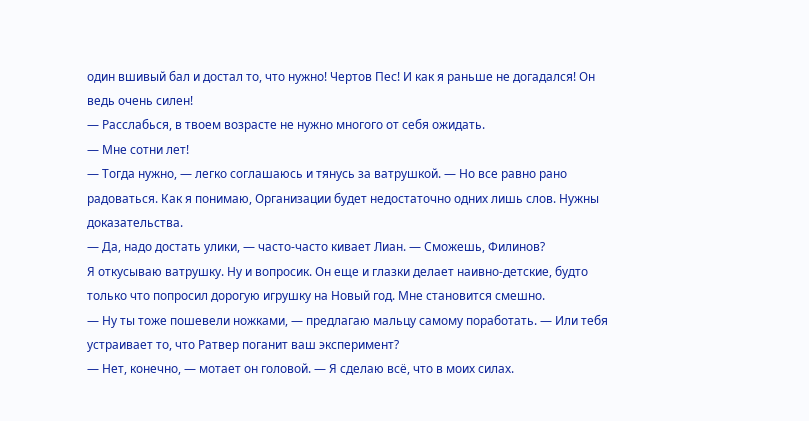один вшивый бал и достал то, что нужно! Чертов Пес! И как я раньше не догадался! Он ведь очень силен!
— Расслабься, в твоем возрасте не нужно многого от себя ожидать.
— Мне сотни лет!
— Тогда нужно, — легко соглашаюсь и тянусь за ватрушкой. — Но все равно рано радоваться. Как я понимаю, Организации будет недостаточно одних лишь слов. Нужны доказательства.
— Да, надо достать улики, — часто-часто кивает Лиан. — Сможешь, Филинов?
Я откусываю ватрушку. Ну и вопросик. Он еще и глазки делает наивно-детские, будто только что попросил дорогую игрушку на Новый год. Мне становится смешно.
— Ну ты тоже пошевели ножками, — предлагаю мальцу самому поработать. — Или тебя устраивает то, что Ратвер поганит ваш эксперимент?
— Нет, конечно, — мотает он головой. — Я сделаю всё, что в моих силах.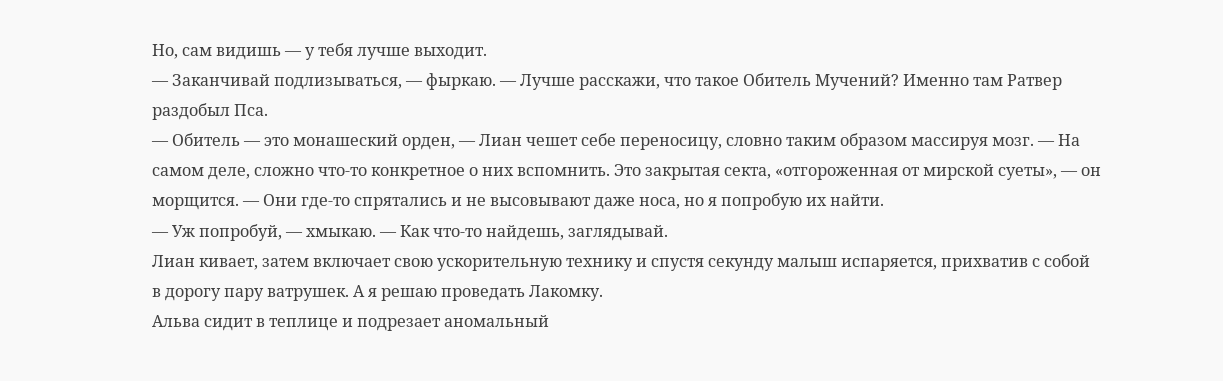Но, сам видишь — у тебя лучше выходит.
— Заканчивай подлизываться, — фыркаю. — Лучше расскажи, что такое Обитель Мучений? Именно там Ратвер раздобыл Пса.
— Обитель — это монашеский орден, — Лиан чешет себе переносицу, словно таким образом массируя мозг. — На самом деле, сложно что-то конкретное о них вспомнить. Это закрытая секта, «отгороженная от мирской суеты», — он морщится. — Они где-то спрятались и не высовывают даже носа, но я попробую их найти.
— Уж попробуй, — хмыкаю. — Как что-то найдешь, заглядывай.
Лиан кивает, затем включает свою ускорительную технику и спустя секунду малыш испаряется, прихватив с собой в дорогу пару ватрушек. А я решаю проведать Лакомку.
Альва сидит в теплице и подрезает аномальный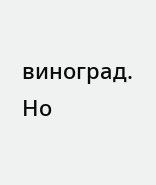виноград. Но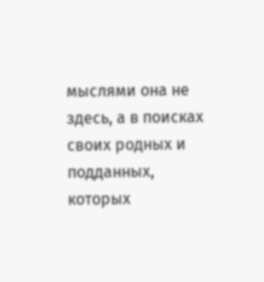мыслями она не здесь, а в поисках своих родных и подданных, которых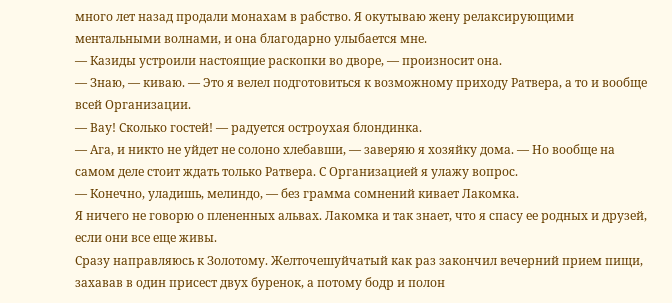много лет назад продали монахам в рабство. Я окутываю жену релаксирующими ментальными волнами, и она благодарно улыбается мне.
— Казиды устроили настоящие раскопки во дворе, — произносит она.
— Знаю, — киваю. — Это я велел подготовиться к возможному приходу Ратвера, а то и вообще всей Организации.
— Вау! Сколько гостей! — радуется остроухая блондинка.
— Ага, и никто не уйдет не солоно хлебавши, — заверяю я хозяйку дома. — Но вообще на самом деле стоит ждать только Ратвера. С Организацией я улажу вопрос.
— Конечно, уладишь, мелиндо, — без грамма сомнений кивает Лакомка.
Я ничего не говорю о плененных альвах. Лакомка и так знает, что я спасу ее родных и друзей, если они все еще живы.
Сразу направляюсь к Золотому. Желточешуйчатый как раз закончил вечерний прием пищи, захавав в один присест двух буренок, а потому бодр и полон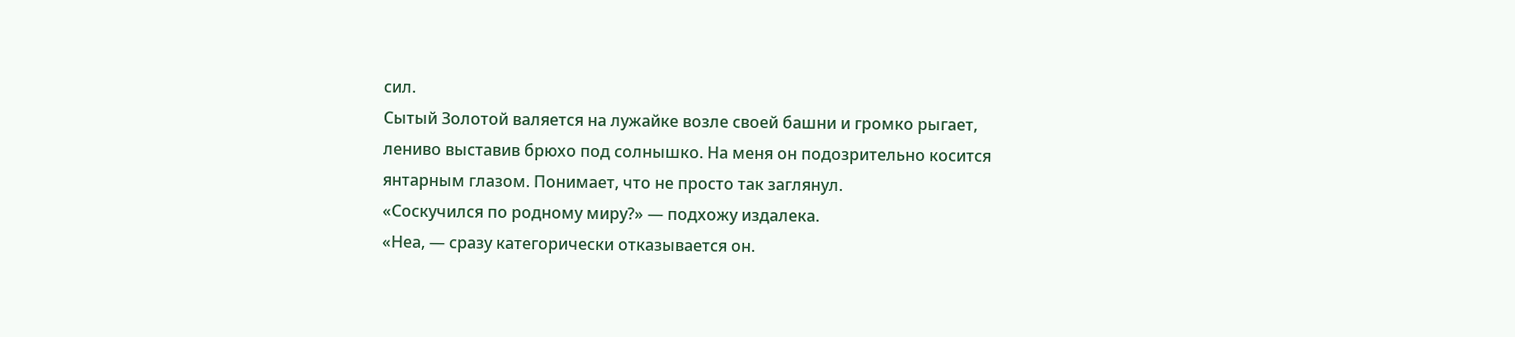сил.
Сытый Золотой валяется на лужайке возле своей башни и громко рыгает, лениво выставив брюхо под солнышко. На меня он подозрительно косится янтарным глазом. Понимает, что не просто так заглянул.
«Соскучился по родному миру?» — подхожу издалека.
«Неа, — сразу категорически отказывается он.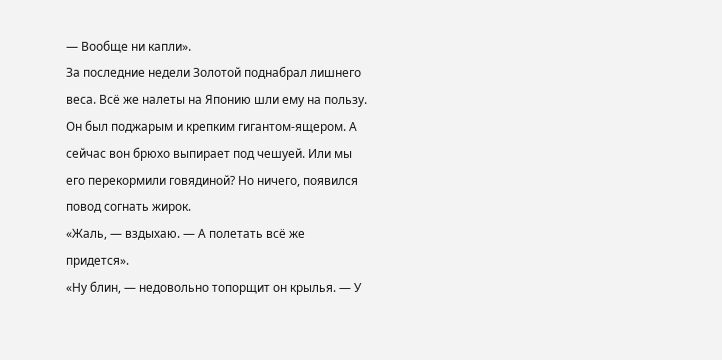— Вообще ни капли».
За последние недели Золотой поднабрал лишнего веса. Всё же налеты на Японию шли ему на пользу. Он был поджарым и крепким гигантом-ящером. А сейчас вон брюхо выпирает под чешуей. Или мы его перекормили говядиной? Но ничего, появился повод согнать жирок.
«Жаль, — вздыхаю. — А полетать всё же придется».
«Ну блин, — недовольно топорщит он крылья. — У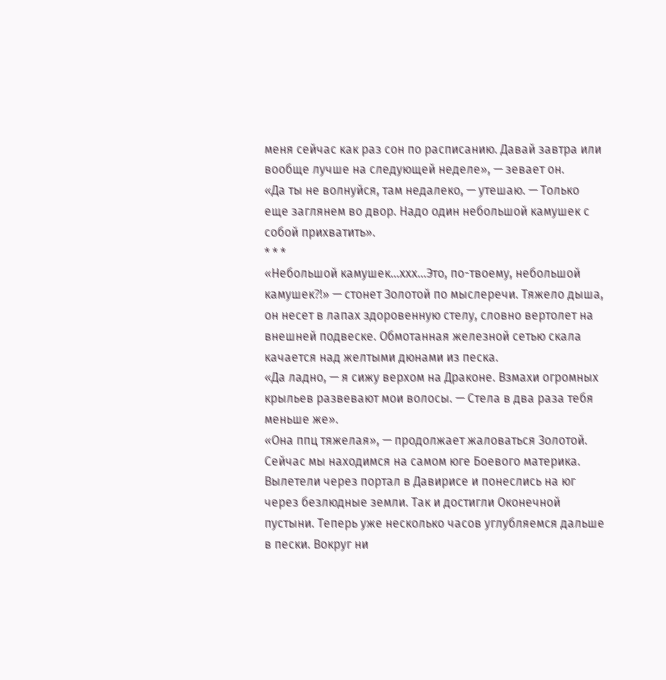меня сейчас как раз сон по расписанию. Давай завтра или вообще лучше на следующей неделе», — зевает он.
«Да ты не волнуйся, там недалеко, — утешаю. — Только еще заглянем во двор. Надо один небольшой камушек с собой прихватить».
* * *
«Небольшой камушек…ххх…Это, по-твоему, небольшой камушек⁈» — стонет Золотой по мыслеречи. Тяжело дыша, он несет в лапах здоровенную стелу, словно вертолет на внешней подвеске. Обмотанная железной сетью скала качается над желтыми дюнами из песка.
«Да ладно, — я сижу верхом на Драконе. Взмахи огромных крыльев развевают мои волосы. — Стела в два раза тебя меньше же».
«Она ппц тяжелая», — продолжает жаловаться Золотой.
Сейчас мы находимся на самом юге Боевого материка. Вылетели через портал в Давирисе и понеслись на юг через безлюдные земли. Так и достигли Оконечной пустыни. Теперь уже несколько часов углубляемся дальше в пески. Вокруг ни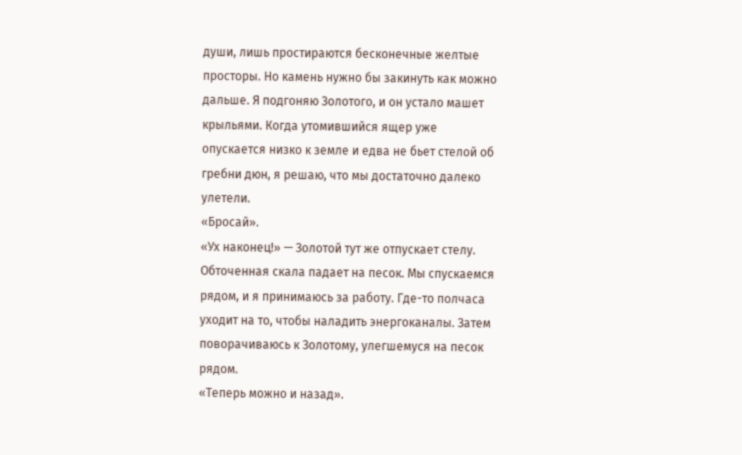души, лишь простираются бесконечные желтые просторы. Но камень нужно бы закинуть как можно дальше. Я подгоняю Золотого, и он устало машет крыльями. Когда утомившийся ящер уже опускается низко к земле и едва не бьет стелой об гребни дюн, я решаю, что мы достаточно далеко улетели.
«Бросай».
«Ух наконец!» — Золотой тут же отпускает стелу.
Обточенная скала падает на песок. Мы спускаемся рядом, и я принимаюсь за работу. Где-то полчаса уходит на то, чтобы наладить энергоканалы. Затем поворачиваюсь к Золотому, улегшемуся на песок рядом.
«Теперь можно и назад».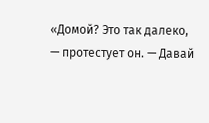«Домой? Это так далеко, — протестует он. — Давай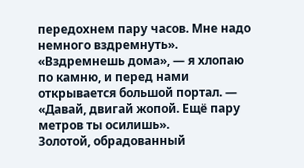передохнем пару часов. Мне надо немного вздремнуть».
«Вздремнешь дома», — я хлопаю по камню, и перед нами открывается большой портал. — «Давай, двигай жопой. Ещё пару метров ты осилишь».
Золотой, обрадованный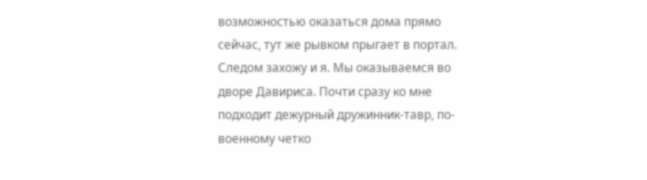возможностью оказаться дома прямо сейчас, тут же рывком прыгает в портал. Следом захожу и я. Мы оказываемся во дворе Давириса. Почти сразу ко мне подходит дежурный дружинник-тавр, по-военному четко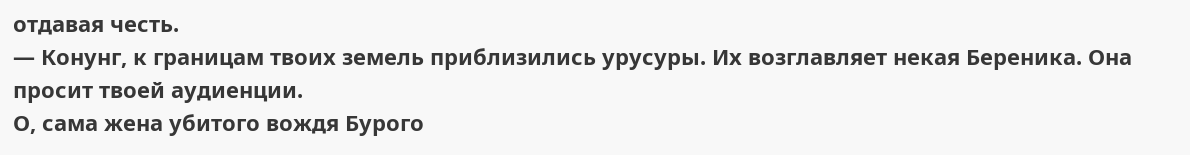отдавая честь.
— Конунг, к границам твоих земель приблизились урусуры. Их возглавляет некая Береника. Она просит твоей аудиенции.
О, сама жена убитого вождя Бурого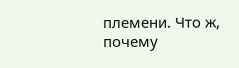племени. Что ж, почему